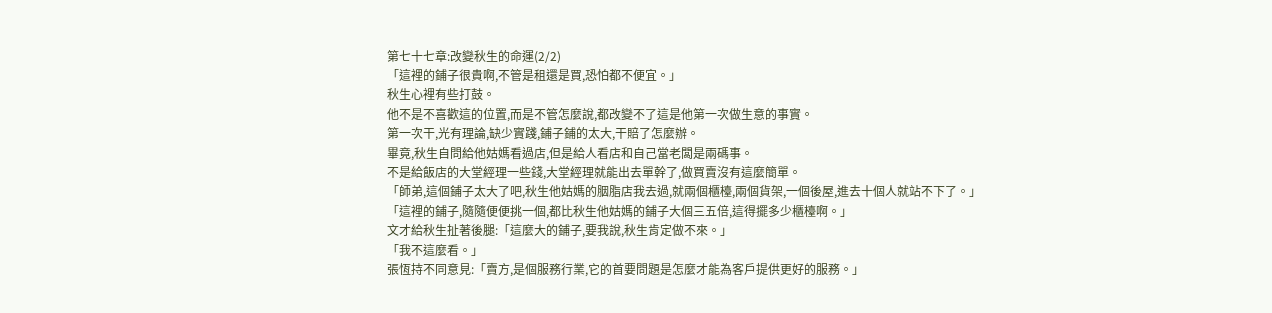第七十七章:改變秋生的命運(2/2)
「這裡的鋪子很貴啊,不管是租還是買,恐怕都不便宜。」
秋生心裡有些打鼓。
他不是不喜歡這的位置,而是不管怎麼說,都改變不了這是他第一次做生意的事實。
第一次干,光有理論,缺少實踐,鋪子鋪的太大,干賠了怎麼辦。
畢竟,秋生自問給他姑媽看過店,但是給人看店和自己當老闆是兩碼事。
不是給飯店的大堂經理一些錢,大堂經理就能出去單幹了,做買賣沒有這麼簡單。
「師弟,這個鋪子太大了吧,秋生他姑媽的胭脂店我去過,就兩個櫃檯,兩個貨架,一個後屋,進去十個人就站不下了。」
「這裡的鋪子,隨隨便便挑一個,都比秋生他姑媽的鋪子大個三五倍,這得擺多少櫃檯啊。」
文才給秋生扯著後腿:「這麼大的鋪子,要我說,秋生肯定做不來。」
「我不這麼看。」
張恆持不同意見:「賣方,是個服務行業,它的首要問題是怎麼才能為客戶提供更好的服務。」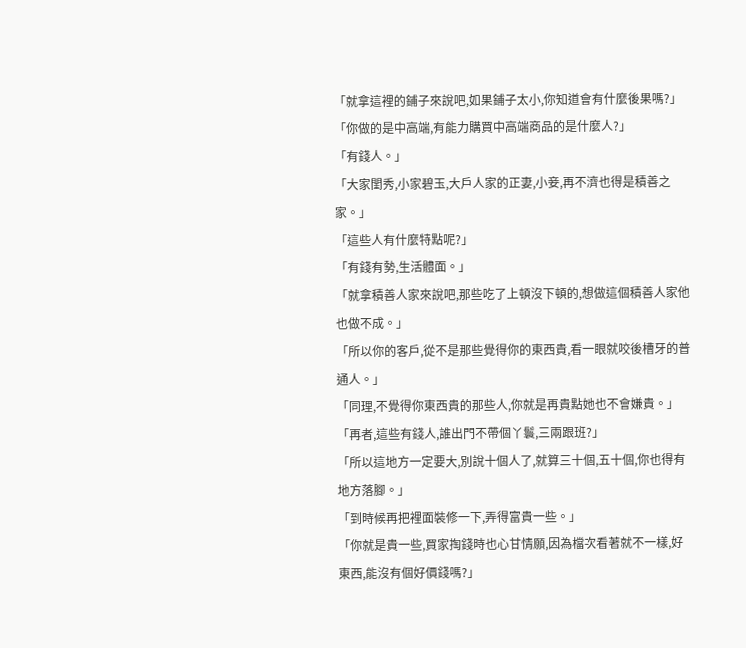「就拿這裡的鋪子來說吧,如果鋪子太小,你知道會有什麼後果嗎?」
「你做的是中高端,有能力購買中高端商品的是什麼人?」
「有錢人。」
「大家閨秀,小家碧玉,大戶人家的正妻,小妾,再不濟也得是積善之家。」
「這些人有什麼特點呢?」
「有錢有勢,生活體面。」
「就拿積善人家來說吧,那些吃了上頓沒下頓的,想做這個積善人家他也做不成。」
「所以你的客戶,從不是那些覺得你的東西貴,看一眼就咬後槽牙的普通人。」
「同理,不覺得你東西貴的那些人,你就是再貴點她也不會嫌貴。」
「再者,這些有錢人,誰出門不帶個丫鬟,三兩跟班?」
「所以這地方一定要大,別說十個人了,就算三十個,五十個,你也得有地方落腳。」
「到時候再把裡面裝修一下,弄得富貴一些。」
「你就是貴一些,買家掏錢時也心甘情願,因為檔次看著就不一樣,好東西,能沒有個好價錢嗎?」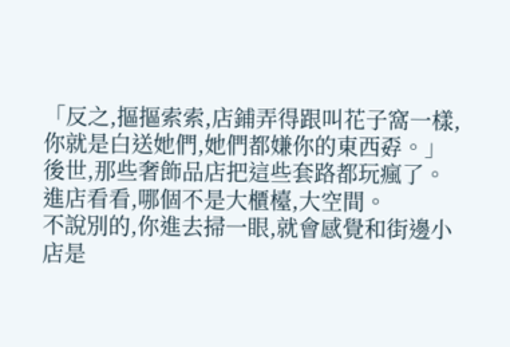「反之,摳摳索索,店鋪弄得跟叫花子窩一樣,你就是白送她們,她們都嫌你的東西孬。」
後世,那些奢飾品店把這些套路都玩瘋了。
進店看看,哪個不是大櫃檯,大空間。
不說別的,你進去掃一眼,就會感覺和街邊小店是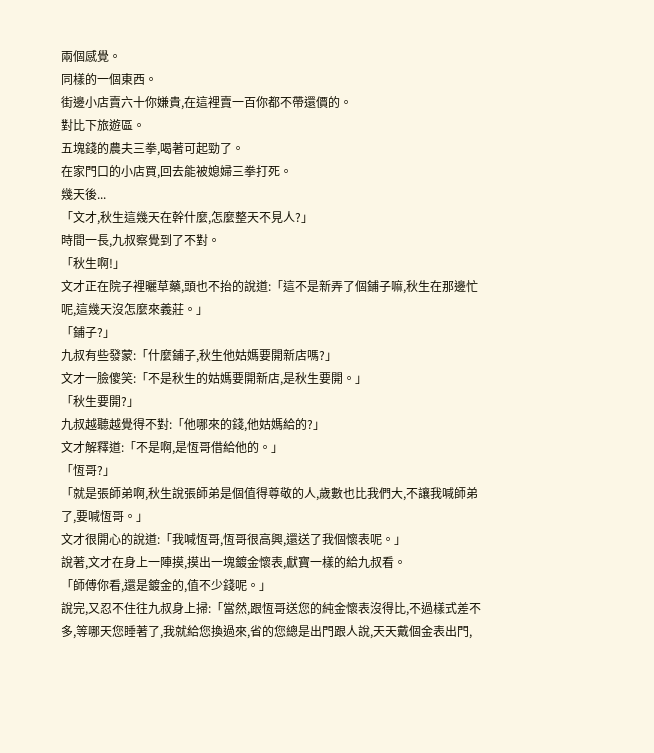兩個感覺。
同樣的一個東西。
街邊小店賣六十你嫌貴,在這裡賣一百你都不帶還價的。
對比下旅遊區。
五塊錢的農夫三拳,喝著可起勁了。
在家門口的小店買,回去能被媳婦三拳打死。
幾天後...
「文才,秋生這幾天在幹什麼,怎麼整天不見人?」
時間一長,九叔察覺到了不對。
「秋生啊!」
文才正在院子裡曬草藥,頭也不抬的說道:「這不是新弄了個鋪子嘛,秋生在那邊忙呢,這幾天沒怎麼來義莊。」
「鋪子?」
九叔有些發蒙:「什麼鋪子,秋生他姑媽要開新店嗎?」
文才一臉傻笑:「不是秋生的姑媽要開新店,是秋生要開。」
「秋生要開?」
九叔越聽越覺得不對:「他哪來的錢,他姑媽給的?」
文才解釋道:「不是啊,是恆哥借給他的。」
「恆哥?」
「就是張師弟啊,秋生說張師弟是個值得尊敬的人,歲數也比我們大,不讓我喊師弟了,要喊恆哥。」
文才很開心的說道:「我喊恆哥,恆哥很高興,還送了我個懷表呢。」
說著,文才在身上一陣摸,摸出一塊鍍金懷表,獻寶一樣的給九叔看。
「師傅你看,還是鍍金的,值不少錢呢。」
說完,又忍不住往九叔身上掃:「當然,跟恆哥送您的純金懷表沒得比,不過樣式差不多,等哪天您睡著了,我就給您換過來,省的您總是出門跟人說,天天戴個金表出門,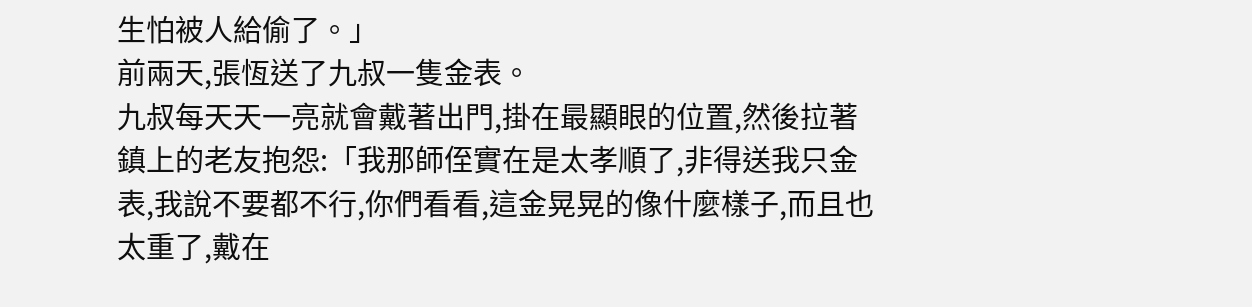生怕被人給偷了。」
前兩天,張恆送了九叔一隻金表。
九叔每天天一亮就會戴著出門,掛在最顯眼的位置,然後拉著鎮上的老友抱怨:「我那師侄實在是太孝順了,非得送我只金表,我說不要都不行,你們看看,這金晃晃的像什麼樣子,而且也太重了,戴在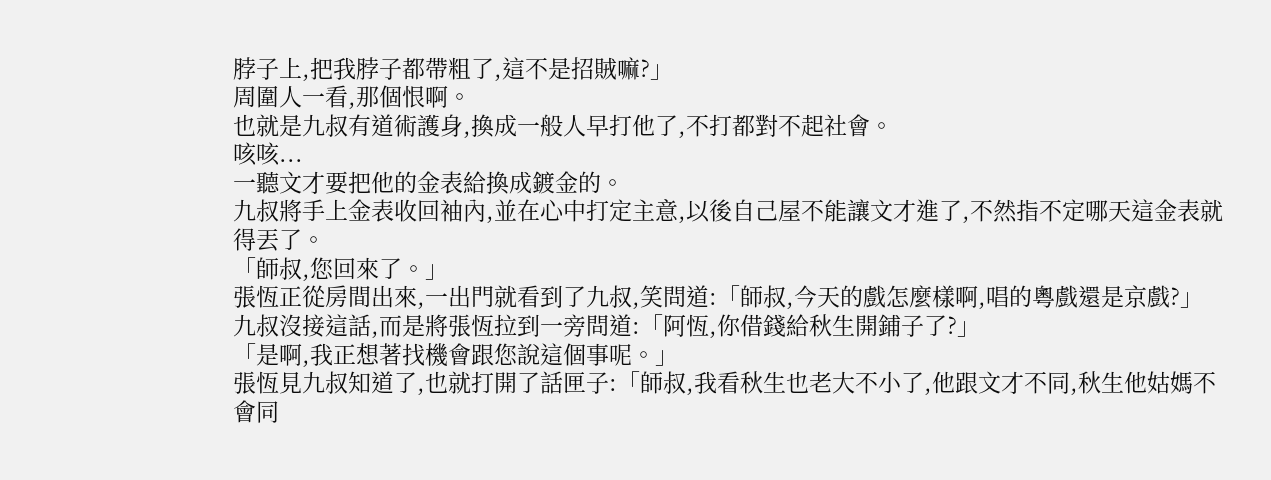脖子上,把我脖子都帶粗了,這不是招賊嘛?」
周圍人一看,那個恨啊。
也就是九叔有道術護身,換成一般人早打他了,不打都對不起社會。
咳咳...
一聽文才要把他的金表給換成鍍金的。
九叔將手上金表收回袖內,並在心中打定主意,以後自己屋不能讓文才進了,不然指不定哪天這金表就得丟了。
「師叔,您回來了。」
張恆正從房間出來,一出門就看到了九叔,笑問道:「師叔,今天的戲怎麼樣啊,唱的粵戲還是京戲?」
九叔沒接這話,而是將張恆拉到一旁問道:「阿恆,你借錢給秋生開鋪子了?」
「是啊,我正想著找機會跟您說這個事呢。」
張恆見九叔知道了,也就打開了話匣子:「師叔,我看秋生也老大不小了,他跟文才不同,秋生他姑媽不會同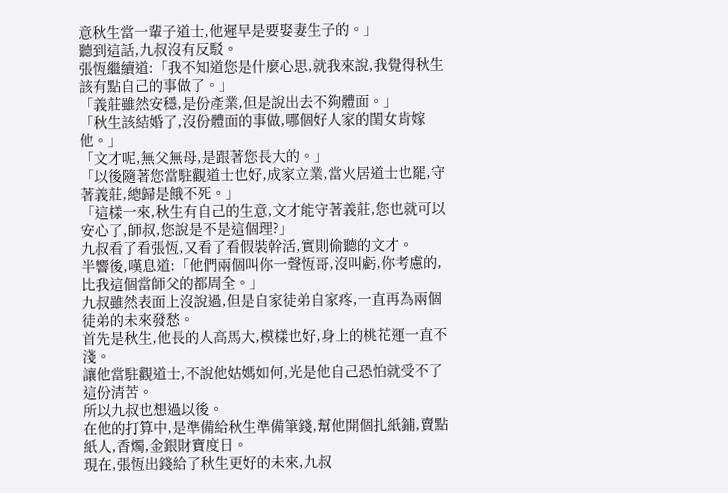意秋生當一輩子道士,他遲早是要娶妻生子的。」
聽到這話,九叔沒有反駁。
張恆繼續道:「我不知道您是什麼心思,就我來說,我覺得秋生該有點自己的事做了。」
「義莊雖然安穩,是份產業,但是說出去不夠體面。」
「秋生該結婚了,沒份體面的事做,哪個好人家的閨女肯嫁他。」
「文才呢,無父無母,是跟著您長大的。」
「以後隨著您當駐觀道士也好,成家立業,當火居道士也罷,守著義莊,總歸是餓不死。」
「這樣一來,秋生有自己的生意,文才能守著義莊,您也就可以安心了,師叔,您說是不是這個理?」
九叔看了看張恆,又看了看假裝幹活,實則偷聽的文才。
半響後,嘆息道:「他們兩個叫你一聲恆哥,沒叫虧,你考慮的,比我這個當師父的都周全。」
九叔雖然表面上沒說過,但是自家徒弟自家疼,一直再為兩個徒弟的未來發愁。
首先是秋生,他長的人高馬大,模樣也好,身上的桃花運一直不淺。
讓他當駐觀道士,不說他姑媽如何,光是他自己恐怕就受不了這份清苦。
所以九叔也想過以後。
在他的打算中,是準備給秋生準備筆錢,幫他開個扎紙鋪,賣點紙人,香燭,金銀財寶度日。
現在,張恆出錢給了秋生更好的未來,九叔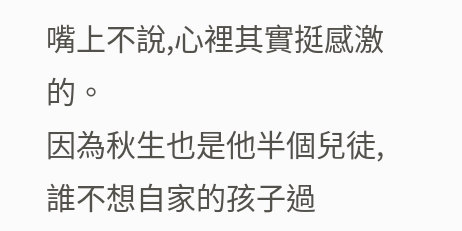嘴上不說,心裡其實挺感激的。
因為秋生也是他半個兒徒,誰不想自家的孩子過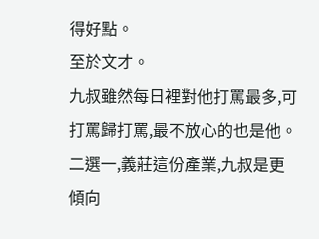得好點。
至於文才。
九叔雖然每日裡對他打罵最多,可打罵歸打罵,最不放心的也是他。
二選一,義莊這份產業,九叔是更傾向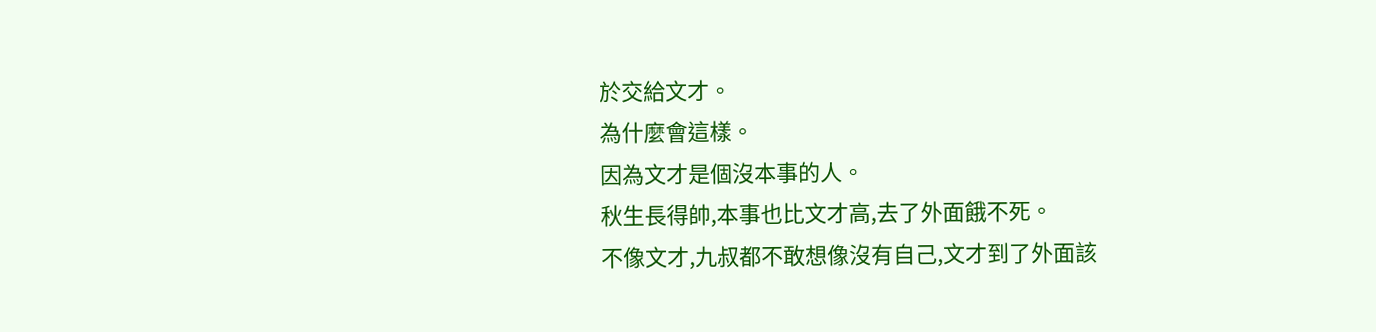於交給文才。
為什麼會這樣。
因為文才是個沒本事的人。
秋生長得帥,本事也比文才高,去了外面餓不死。
不像文才,九叔都不敢想像沒有自己,文才到了外面該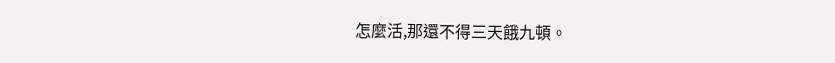怎麼活,那還不得三天餓九頓。